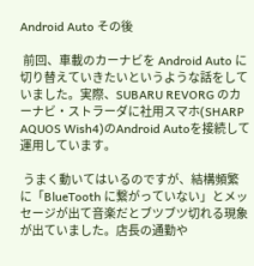Android Auto その後

 前回、車載のカーナビを Android Auto に切り替えていきたいというような話をしていました。実際、SUBARU REVORG のカーナビ・ストラーダに社用スマホ(SHARP AQUOS Wish4)のAndroid Autoを接続して運用しています。

 うまく動いてはいるのですが、結構頻繁に「BlueTooth に繋がっていない」とメッセージが出て音楽だとブツブツ切れる現象が出ていました。店長の通勤や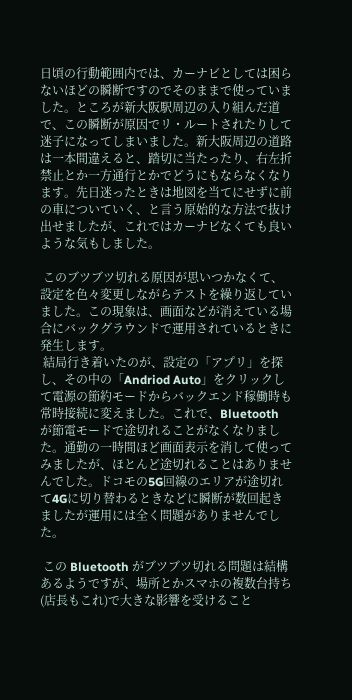日頃の行動範囲内では、カーナビとしては困らないほどの瞬断ですのでそのままで使っていました。ところが新大阪駅周辺の入り組んだ道で、この瞬断が原因でリ・ルートされたりして迷子になってしまいました。新大阪周辺の道路は一本間違えると、踏切に当たったり、右左折禁止とか一方通行とかでどうにもならなくなります。先日迷ったときは地図を当てにせずに前の車についていく、と言う原始的な方法で抜け出せましたが、これではカーナビなくても良いような気もしました。

 このブツブツ切れる原因が思いつかなくて、設定を色々変更しながらテストを繰り返していました。この現象は、画面などが消えている場合にバックグラウンドで運用されているときに発生します。
 結局行き着いたのが、設定の「アプリ」を探し、その中の「Andriod Auto」をクリックして電源の節約モードからバックエンド稼働時も常時接続に変えました。これで、Bluetooth が節電モードで途切れることがなくなりました。通勤の一時間ほど画面表示を消して使ってみましたが、ほとんど途切れることはありませんでした。ドコモの5G回線のエリアが途切れて4Gに切り替わるときなどに瞬断が数回起きましたが運用には全く問題がありませんでした。

 この Bluetooth がブツブツ切れる問題は結構あるようですが、場所とかスマホの複数台持ち(店長もこれ)で大きな影響を受けること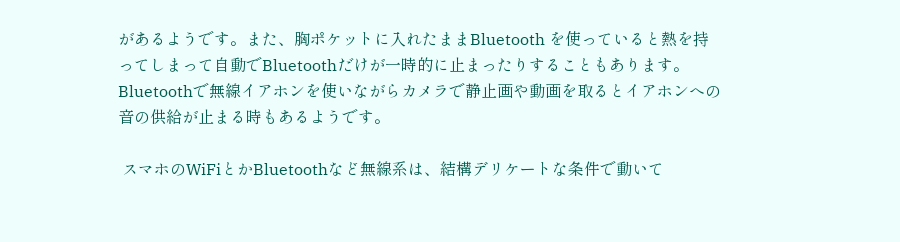があるようです。また、胸ポケットに入れたままBluetooth を使っていると熱を持ってしまって自動でBluetoothだけが一時的に止まったりすることもあります。Bluetoothで無線イアホンを使いながらカメラで静止画や動画を取るとイアホンへの音の供給が止まる時もあるようです。

 スマホのWiFiとかBluetoothなど無線系は、結構デリケートな条件で動いて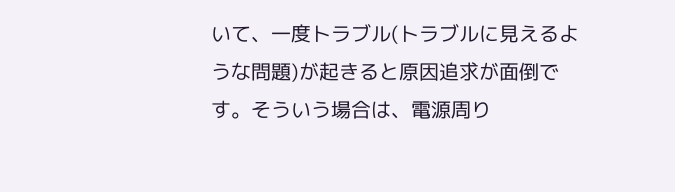いて、一度トラブル(トラブルに見えるような問題)が起きると原因追求が面倒です。そういう場合は、電源周り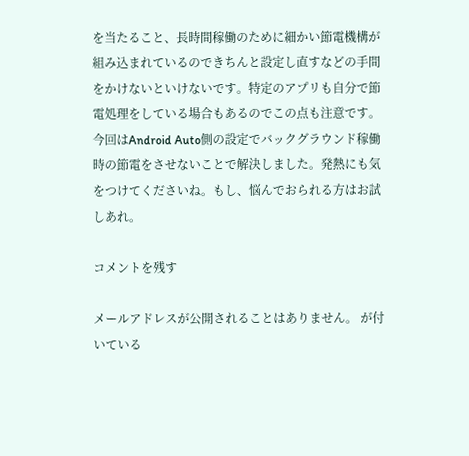を当たること、長時間稼働のために細かい節電機構が組み込まれているのできちんと設定し直すなどの手間をかけないといけないです。特定のアプリも自分で節電処理をしている場合もあるのでこの点も注意です。今回はAndroid Auto側の設定でバックグラウンド稼働時の節電をさせないことで解決しました。発熱にも気をつけてくださいね。もし、悩んでおられる方はお試しあれ。

コメントを残す

メールアドレスが公開されることはありません。 が付いている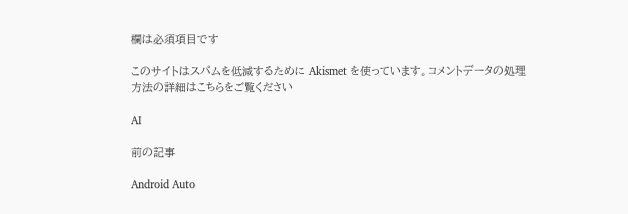欄は必須項目です

このサイトはスパムを低減するために Akismet を使っています。コメントデータの処理方法の詳細はこちらをご覧ください

AI

前の記事

Android Auto